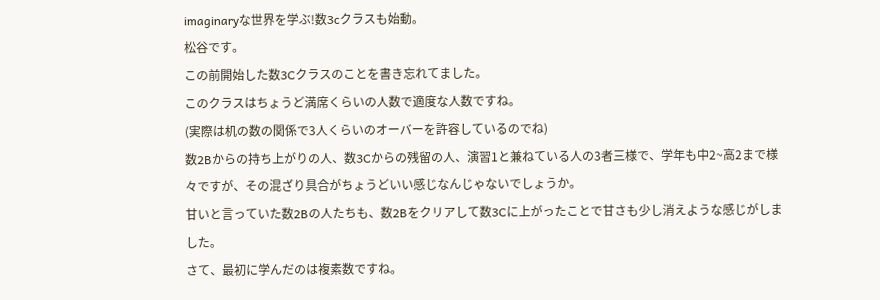imaginaryな世界を学ぶ!数3cクラスも始動。
松谷です。
この前開始した数3Cクラスのことを書き忘れてました。
このクラスはちょうど満席くらいの人数で適度な人数ですね。
(実際は机の数の関係で3人くらいのオーバーを許容しているのでね)
数2Bからの持ち上がりの人、数3Cからの残留の人、演習1と兼ねている人の3者三様で、学年も中2~高2まで様々ですが、その混ざり具合がちょうどいい感じなんじゃないでしょうか。
甘いと言っていた数2Bの人たちも、数2Bをクリアして数3Cに上がったことで甘さも少し消えような感じがしました。
さて、最初に学んだのは複素数ですね。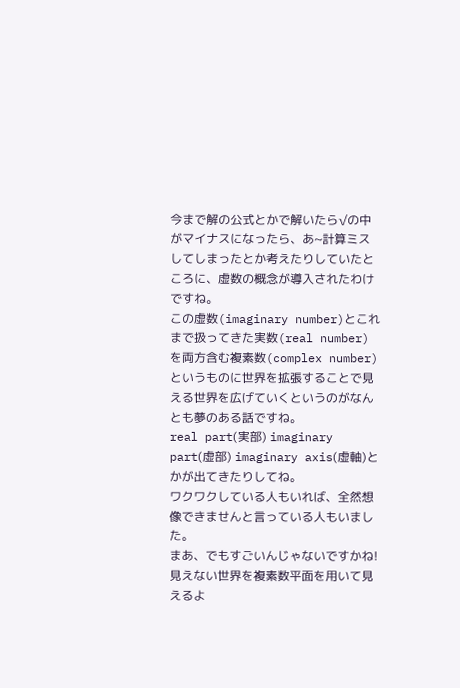今まで解の公式とかで解いたら√の中がマイナスになったら、あ~計算ミスしてしまったとか考えたりしていたところに、虚数の概念が導入されたわけですね。
この虚数(imaginary number)とこれまで扱ってきた実数(real number)を両方含む複素数(complex number)というものに世界を拡張することで見える世界を広げていくというのがなんとも夢のある話ですね。
real part(実部) imaginary part(虚部) imaginary axis(虚軸)とかが出てきたりしてね。
ワクワクしている人もいれば、全然想像できませんと言っている人もいました。
まあ、でもすごいんじゃないですかね!
見えない世界を複素数平面を用いて見えるよ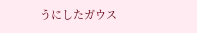うにしたガウス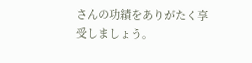さんの功績をありがたく享受しましょう。